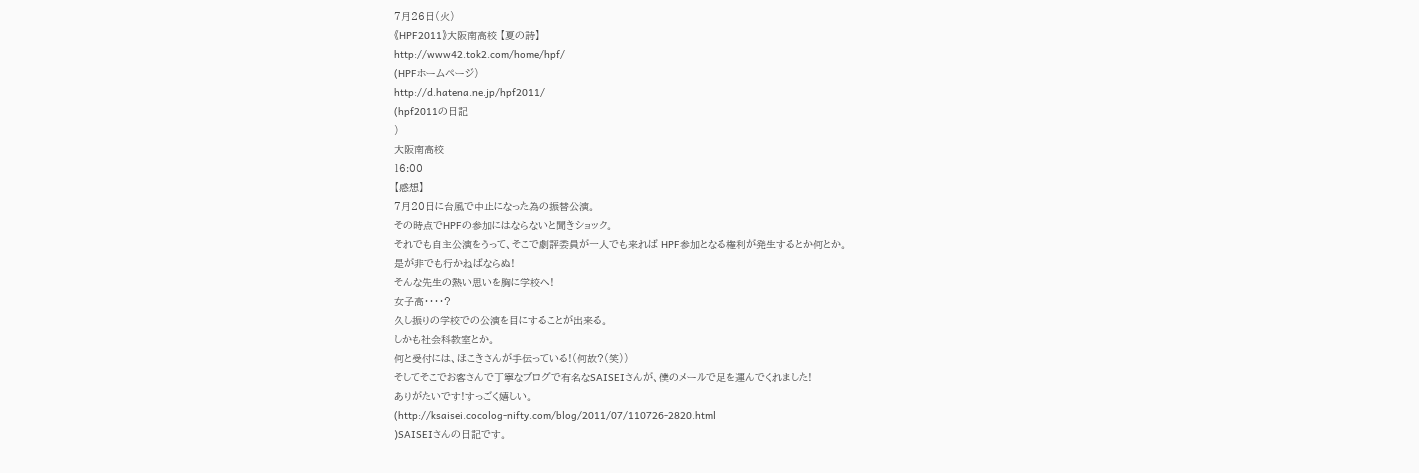7月26日(火)
《HPF2011》大阪南高校 【夏の詩】
http://www42.tok2.com/home/hpf/
(HPFホームページ)
http://d.hatena.ne.jp/hpf2011/
(hpf2011の日記
)
大阪南高校
16:00
【感想】
7月20日に台風で中止になった為の振替公演。
その時点でHPFの参加にはならないと聞きショック。
それでも自主公演をうって、そこで劇評委員が一人でも来れば HPF参加となる権利が発生するとか何とか。
是が非でも行かねばならぬ!
そんな先生の熱い思いを胸に学校へ!
女子高・・・・?
久し振りの学校での公演を目にすることが出来る。
しかも社会科教室とか。
何と受付には、ほこきさんが手伝っている!(何故?(笑))
そしてそこでお客さんで丁寧なブログで有名なSAISEIさんが、僕のメールで足を運んでくれました!
ありがたいです!すっごく嬉しい。
(http://ksaisei.cocolog-nifty.com/blog/2011/07/110726-2820.html
)SAISEIさんの日記です。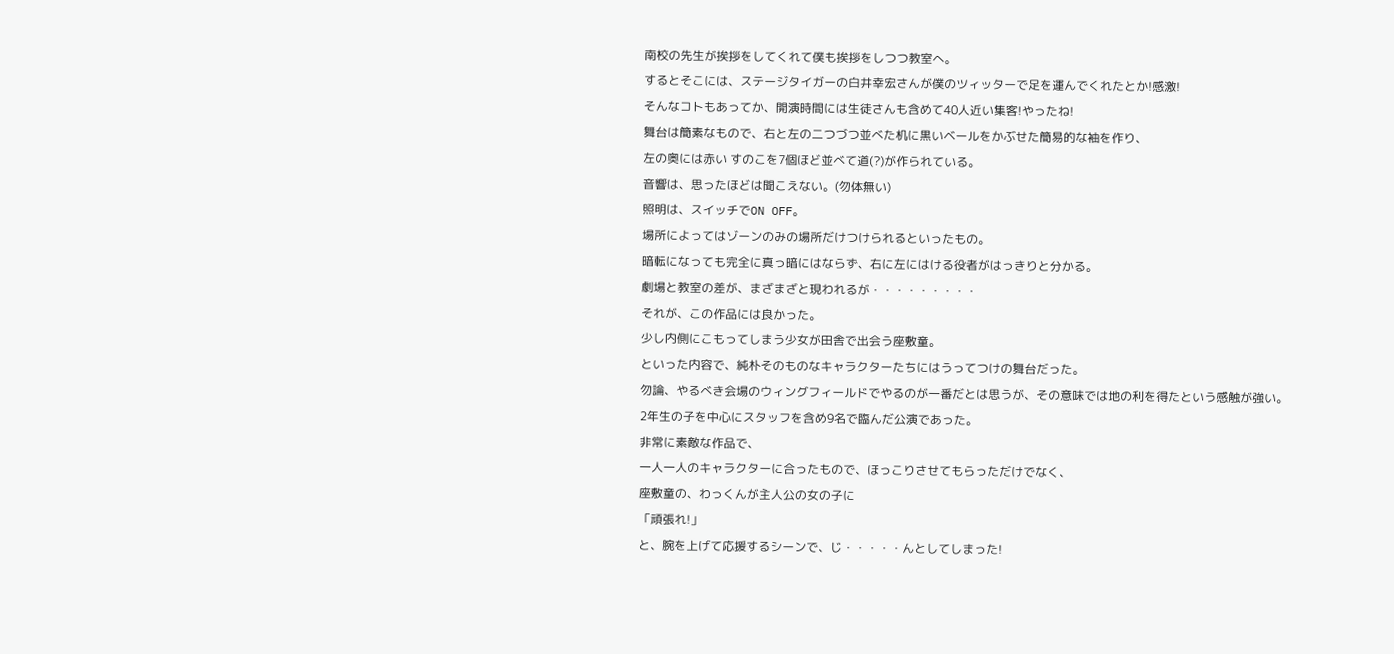南校の先生が挨拶をしてくれて僕も挨拶をしつつ教室へ。
するとそこには、ステージタイガーの白井幸宏さんが僕のツィッターで足を運んでくれたとか!感激!
そんなコトもあってか、開演時間には生徒さんも含めて40人近い集客!やったね!
舞台は簡素なもので、右と左の二つづつ並べた机に黒いベールをかぶせた簡易的な袖を作り、
左の奥には赤い すのこを7個ほど並べて道(?)が作られている。
音響は、思ったほどは聞こえない。(勿体無い)
照明は、スイッチでON OFF。
場所によってはゾーンのみの場所だけつけられるといったもの。
暗転になっても完全に真っ暗にはならず、右に左にはける役者がはっきりと分かる。
劇場と教室の差が、まざまざと現われるが・・・・・・・・・
それが、この作品には良かった。
少し内側にこもってしまう少女が田舎で出会う座敷童。
といった内容で、純朴そのものなキャラクターたちにはうってつけの舞台だった。
勿論、やるべき会場のウィングフィールドでやるのが一番だとは思うが、その意味では地の利を得たという感触が強い。
2年生の子を中心にスタッフを含め9名で臨んだ公演であった。
非常に素敵な作品で、
一人一人のキャラクターに合ったもので、ほっこりさせてもらっただけでなく、
座敷童の、わっくんが主人公の女の子に
「頑張れ!」
と、腕を上げて応援するシーンで、じ・・・・・んとしてしまった!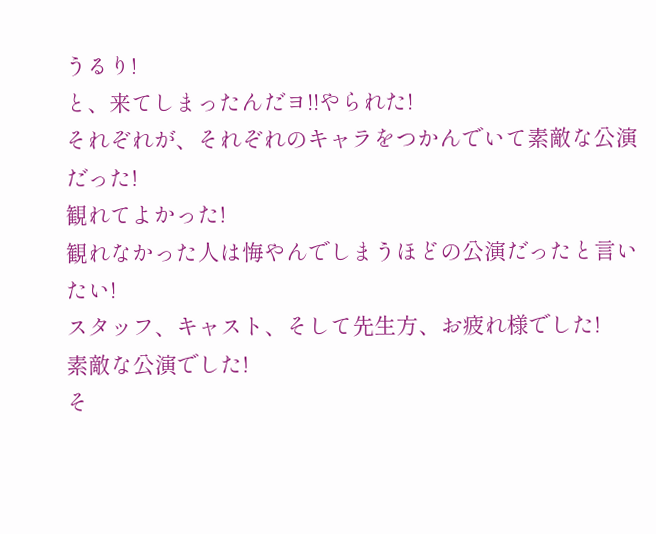うるり!
と、来てしまったんだヨ!!やられた!
それぞれが、それぞれのキャラをつかんでいて素敵な公演だった!
観れてよかった!
観れなかった人は悔やんでしまうほどの公演だったと言いたい!
スタッフ、キャスト、そして先生方、お疲れ様でした!
素敵な公演でした!
そ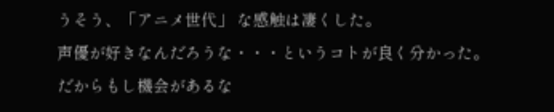うそう、「アニメ世代」 な感触は凄くした。
声優が好きなんだろうな・・・というコトが良く分かった。
だからもし機会があるな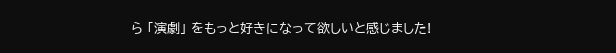ら 「演劇」 をもっと好きになって欲しいと感じました!